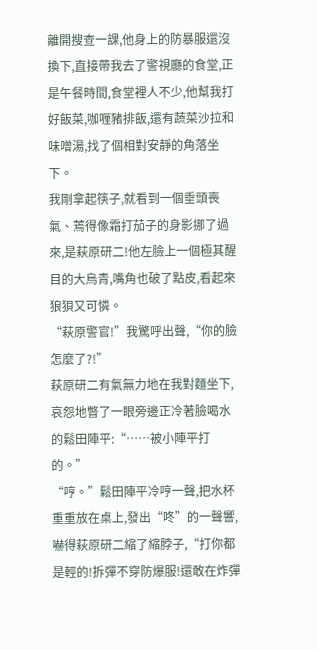離開搜查一課,他身上的防暴服還沒換下,直接帶我去了警視廳的食堂,正是午餐時間,食堂裡人不少,他幫我打好飯菜,咖喱豬排飯,還有蔬菜沙拉和味噌湯,找了個相對安靜的角落坐下。
我剛拿起筷子,就看到一個垂頭喪氣、蔫得像霜打茄子的身影挪了過來,是萩原研二!他左臉上一個極其醒目的大烏青,嘴角也破了點皮,看起來狼狽又可憐。
“萩原警官!”我驚呼出聲,“你的臉怎麼了?!”
萩原研二有氣無力地在我對麵坐下,哀怨地瞥了一眼旁邊正冷著臉喝水的鬆田陣平:“……被小陣平打的。”
“哼。”鬆田陣平冷哼一聲,把水杯重重放在桌上,發出“咚”的一聲響,嚇得萩原研二縮了縮脖子,“打你都是輕的!拆彈不穿防爆服!還敢在炸彈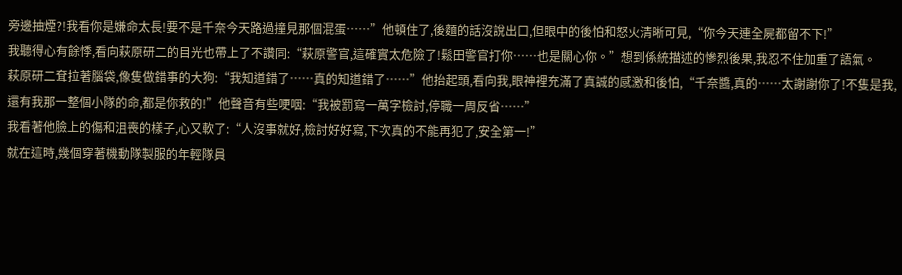旁邊抽煙?!我看你是嫌命太長!要不是千奈今天路過撞見那個混蛋……”他頓住了,後麵的話沒說出口,但眼中的後怕和怒火清晰可見,“你今天連全屍都留不下!”
我聽得心有餘悸,看向萩原研二的目光也帶上了不讚同:“萩原警官,這確實太危險了!鬆田警官打你……也是關心你。”想到係統描述的慘烈後果,我忍不住加重了語氣。
萩原研二耷拉著腦袋,像隻做錯事的大狗:“我知道錯了……真的知道錯了……”他抬起頭,看向我,眼神裡充滿了真誠的感激和後怕,“千奈醬,真的……太謝謝你了!不隻是我,還有我那一整個小隊的命,都是你救的!”他聲音有些哽咽:“我被罰寫一萬字檢討,停職一周反省……”
我看著他臉上的傷和沮喪的樣子,心又軟了:“人沒事就好,檢討好好寫,下次真的不能再犯了,安全第一!”
就在這時,幾個穿著機動隊製服的年輕隊員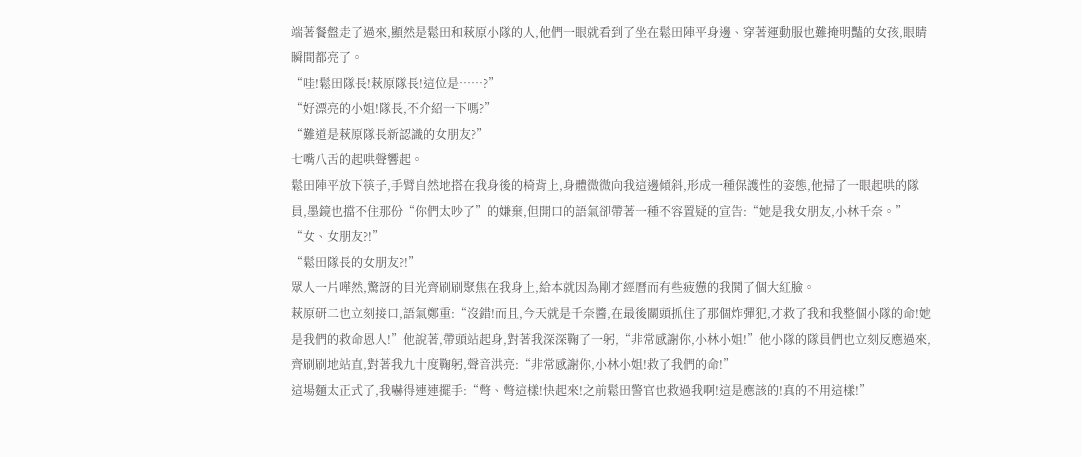端著餐盤走了過來,顯然是鬆田和萩原小隊的人,他們一眼就看到了坐在鬆田陣平身邊、穿著運動服也難掩明豔的女孩,眼睛瞬間都亮了。
“哇!鬆田隊長!萩原隊長!這位是……?”
“好漂亮的小姐!隊長,不介紹一下嗎?”
“難道是萩原隊長新認識的女朋友?”
七嘴八舌的起哄聲響起。
鬆田陣平放下筷子,手臂自然地搭在我身後的椅背上,身體微微向我這邊傾斜,形成一種保護性的姿態,他掃了一眼起哄的隊員,墨鏡也擋不住那份“你們太吵了”的嫌棄,但開口的語氣卻帶著一種不容置疑的宣告:“她是我女朋友,小林千奈。”
“女、女朋友?!”
“鬆田隊長的女朋友?!”
眾人一片嘩然,驚訝的目光齊刷刷聚焦在我身上,給本就因為剛才經曆而有些疲憊的我鬨了個大紅臉。
萩原研二也立刻接口,語氣鄭重:“沒錯!而且,今天就是千奈醬,在最後關頭抓住了那個炸彈犯,才救了我和我整個小隊的命!她是我們的救命恩人!”他說著,帶頭站起身,對著我深深鞠了一躬,“非常感謝你,小林小姐!”他小隊的隊員們也立刻反應過來,齊刷刷地站直,對著我九十度鞠躬,聲音洪亮:“非常感謝你,小林小姐!救了我們的命!”
這場麵太正式了,我嚇得連連擺手:“彆、彆這樣!快起來!之前鬆田警官也救過我啊!這是應該的!真的不用這樣!”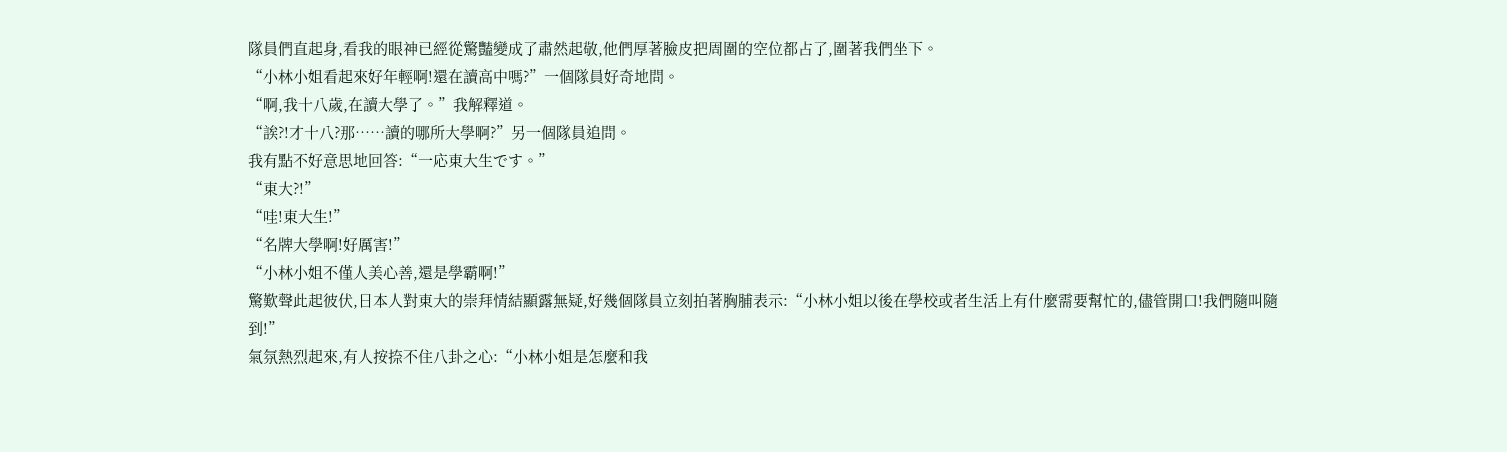隊員們直起身,看我的眼神已經從驚豔變成了肅然起敬,他們厚著臉皮把周圍的空位都占了,圍著我們坐下。
“小林小姐看起來好年輕啊!還在讀高中嗎?”一個隊員好奇地問。
“啊,我十八歲,在讀大學了。”我解釋道。
“誒?!才十八?那……讀的哪所大學啊?”另一個隊員追問。
我有點不好意思地回答:“一応東大生です。”
“東大?!”
“哇!東大生!”
“名牌大學啊!好厲害!”
“小林小姐不僅人美心善,還是學霸啊!”
驚歎聲此起彼伏,日本人對東大的崇拜情結顯露無疑,好幾個隊員立刻拍著胸脯表示:“小林小姐以後在學校或者生活上有什麼需要幫忙的,儘管開口!我們隨叫隨到!”
氣氛熱烈起來,有人按捺不住八卦之心:“小林小姐是怎麼和我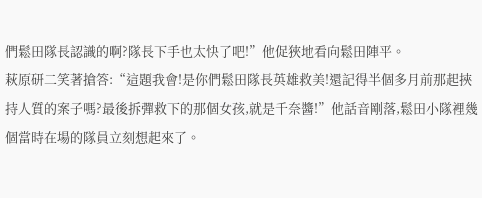們鬆田隊長認識的啊?隊長下手也太快了吧!”他促狹地看向鬆田陣平。
萩原研二笑著搶答:“這題我會!是你們鬆田隊長英雄救美!還記得半個多月前那起挾持人質的案子嗎?最後拆彈救下的那個女孩,就是千奈醬!”他話音剛落,鬆田小隊裡幾個當時在場的隊員立刻想起來了。